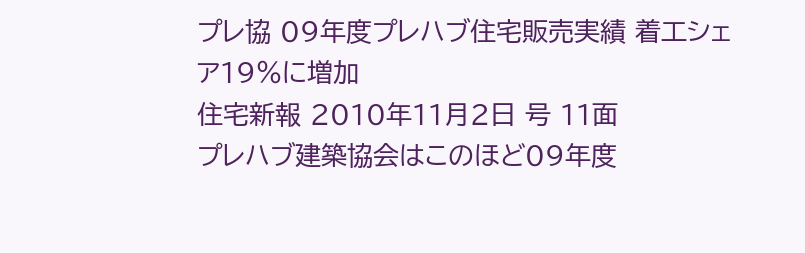プレ協 09年度プレハブ住宅販売実績 着工シェア19%に増加
住宅新報 2010年11月2日 号 11面
プレハブ建築協会はこのほど09年度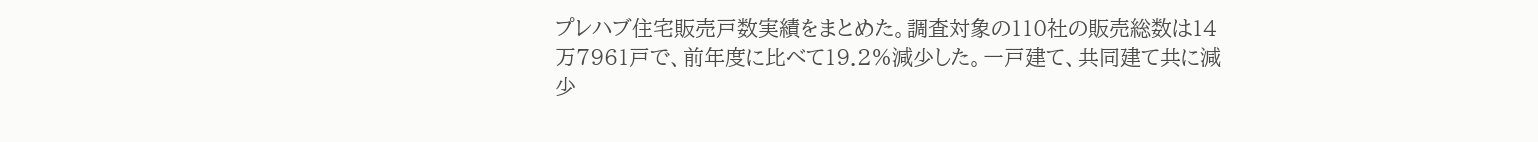プレハブ住宅販売戸数実績をまとめた。調査対象の110社の販売総数は14万7961戸で、前年度に比べて19.2%減少した。一戸建て、共同建て共に減少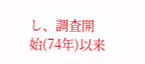し、調査開始(74年)以来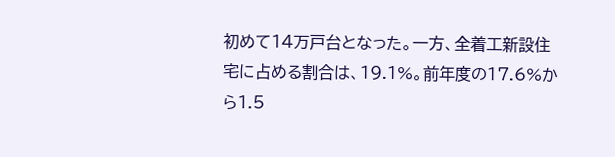初めて14万戸台となった。一方、全着工新設住宅に占める割合は、19.1%。前年度の17.6%から1.5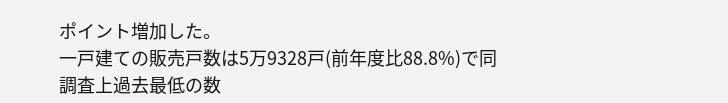ポイント増加した。
一戸建ての販売戸数は5万9328戸(前年度比88.8%)で同調査上過去最低の数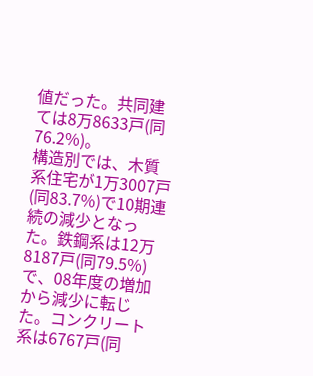値だった。共同建ては8万8633戸(同76.2%)。
構造別では、木質系住宅が1万3007戸(同83.7%)で10期連続の減少となった。鉄鋼系は12万8187戸(同79.5%)で、08年度の増加から減少に転じた。コンクリート系は6767戸(同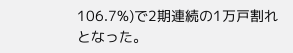106.7%)で2期連続の1万戸割れとなった。